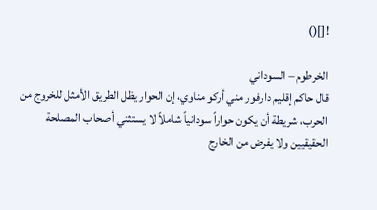![]()

الخرطوم – السوداني
قال حاكم إقليم دارفور مني أركو مناوي، إن الحوار يظل الطريق الأمثل للخروج من الحرب، شريطة أن يكون حواراً سودانياً شاملاً لا يستثني أصحاب المصلحة الحقيقيين ولا يفرض من الخارج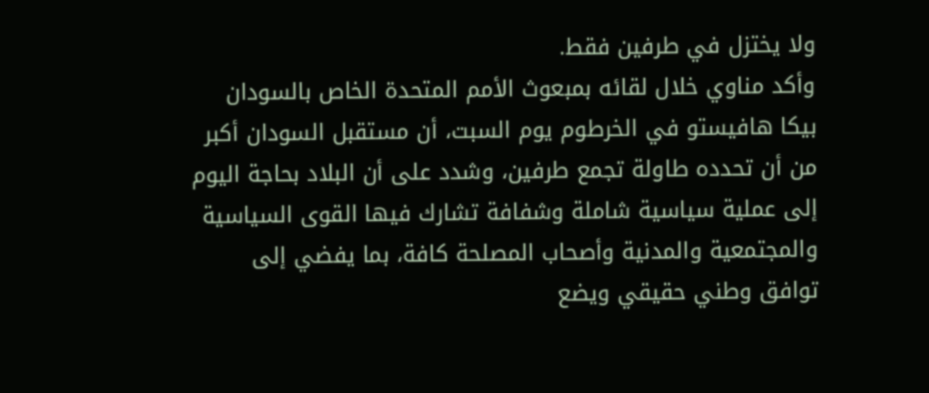ولا يختزل في طرفين فقط.
وأكد مناوي خلال لقائه بمبعوث الأمم المتحدة الخاص بالسودان بيكا هافيستو في الخرطوم يوم السبت، أن مستقبل السودان أكبر من أن تحدده طاولة تجمع طرفين، وشدد على أن البلاد بحاجة اليوم إلى عملية سياسية شاملة وشفافة تشارك فيها القوى السياسية والمجتمعية والمدنية وأصحاب المصلحة كافة، بما يفضي إلى توافق وطني حقيقي ويضع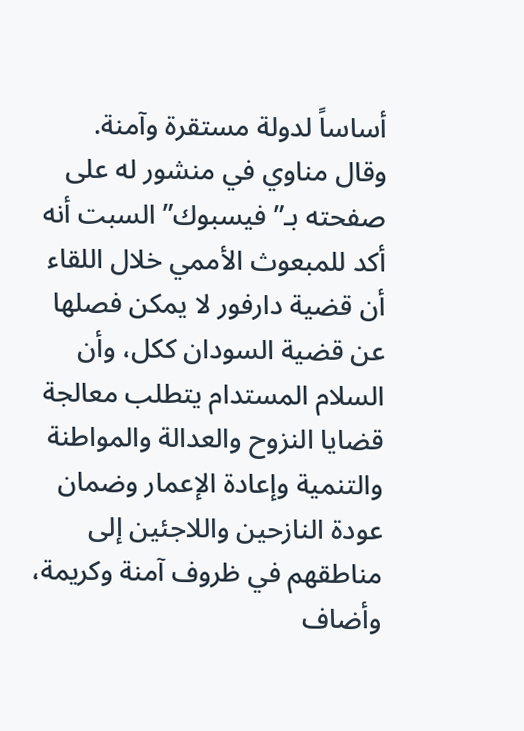أساساً لدولة مستقرة وآمنة.
وقال مناوي في منشور له على صفحته بـ”فيسبوك” السبت أنه أكد للمبعوث الأممي خلال اللقاء أن قضية دارفور لا يمكن فصلها عن قضية السودان ككل، وأن السلام المستدام يتطلب معالجة قضايا النزوح والعدالة والمواطنة والتنمية وإعادة الإعمار وضمان عودة النازحين واللاجئين إلى مناطقهم في ظروف آمنة وكريمة، وأضاف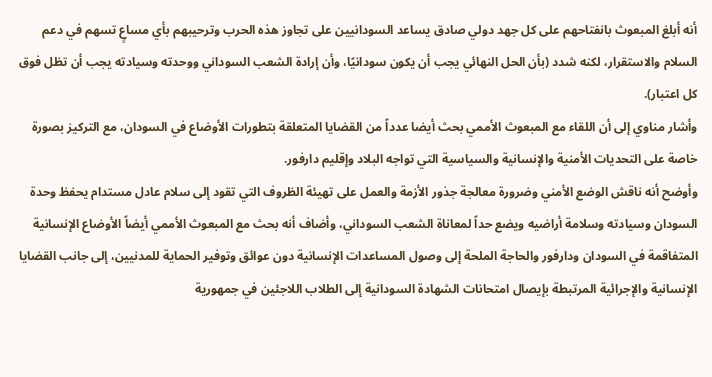أنه أبلغ المبعوث بانفتاحهم على كل جهد دولي صادق يساعد السودانيين على تجاوز هذه الحرب وترحيبهم بأي مساعٍ تسهم في دعم السلام والاستقرار، لكنه شدد (بأن الحل النهائي يجب أن يكون سودانيًا، وأن إرادة الشعب السوداني ووحدته وسيادته يجب أن تظل فوق كل اعتبار).
وأشار مناوي إلى أن اللقاء مع المبعوث الأممي بحث أيضا عدداً من القضايا المتعلقة بتطورات الأوضاع في السودان، مع التركيز بصورة خاصة على التحديات الأمنية والإنسانية والسياسية التي تواجه البلاد وإقليم دارفور.
وأوضح أنه ناقش الوضع الأمني وضرورة معالجة جذور الأزمة والعمل على تهيئة الظروف التي تقود إلى سلام عادل مستدام يحفظ وحدة السودان وسيادته وسلامة أراضيه ويضع حداً لمعاناة الشعب السوداني، وأضاف أنه بحث مع المبعوث الأممي أيضاً الأوضاع الإنسانية المتفاقمة في السودان ودارفور والحاجة الملحة إلى وصول المساعدات الإنسانية دون عوائق وتوفير الحماية للمدنيين، إلى جانب القضايا الإنسانية والإجرائية المرتبطة بإيصال امتحانات الشهادة السودانية إلى الطلاب اللاجئين في جمهورية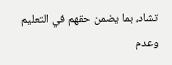تشاد، بما يضمن حقهم في التعليم وعدم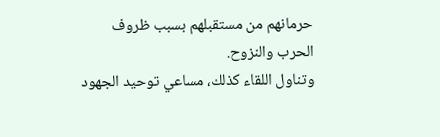حرمانهم من مستقبلهم بسبب ظروف الحرب والنزوح.
وتناول اللقاء كذلك، مساعي توحيد الجهود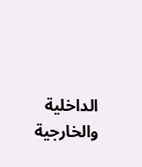الداخلية والخارجية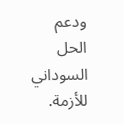ودعم الحل السوداني للأزمة.